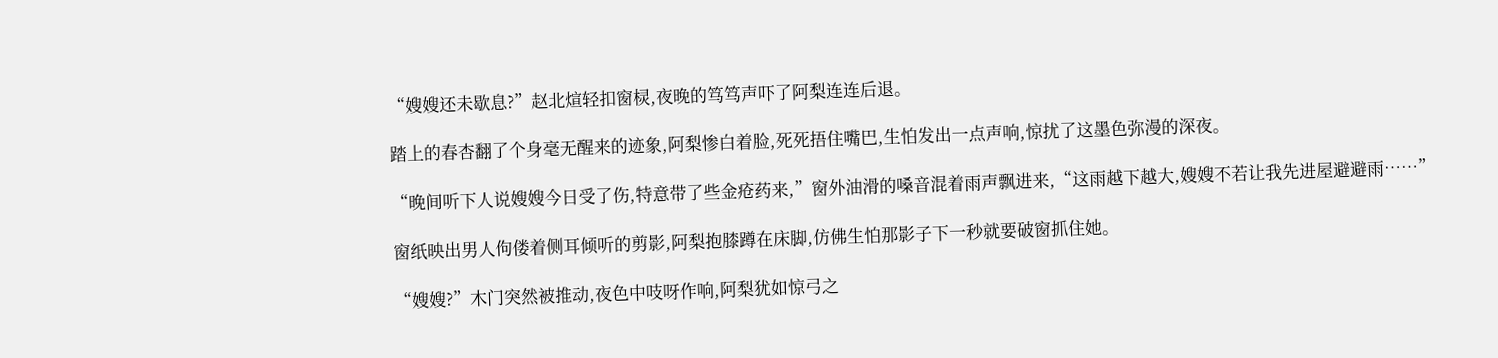“嫂嫂还未歇息?”赵北煊轻扣窗棂,夜晚的笃笃声吓了阿梨连连后退。

踏上的春杏翻了个身毫无醒来的迹象,阿梨惨白着脸,死死捂住嘴巴,生怕发出一点声响,惊扰了这墨色弥漫的深夜。

“晚间听下人说嫂嫂今日受了伤,特意带了些金疮药来,”窗外油滑的嗓音混着雨声飘进来,“这雨越下越大,嫂嫂不若让我先进屋避避雨……”

窗纸映出男人佝偻着侧耳倾听的剪影,阿梨抱膝蹲在床脚,仿佛生怕那影子下一秒就要破窗抓住她。

“嫂嫂?”木门突然被推动,夜色中吱呀作响,阿梨犹如惊弓之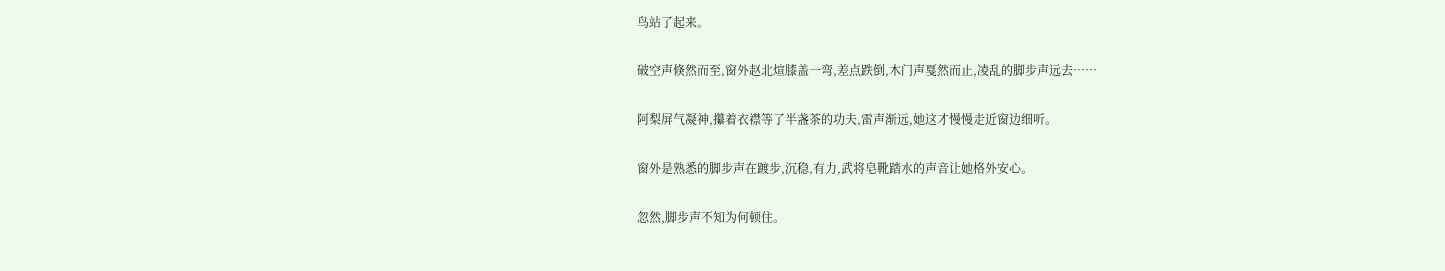鸟站了起来。

破空声倏然而至,窗外赵北煊膝盖一弯,差点跌倒,木门声戛然而止,凌乱的脚步声远去……

阿梨屏气凝神,攥着衣襟等了半盏茶的功夫,雷声渐远,她这才慢慢走近窗边细听。

窗外是熟悉的脚步声在踱步,沉稳,有力,武将皂靴踏水的声音让她格外安心。

忽然,脚步声不知为何顿住。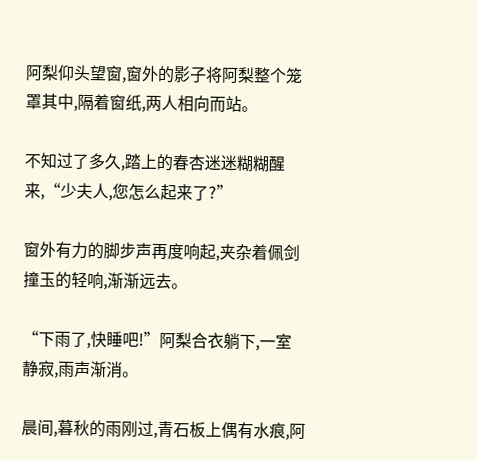阿梨仰头望窗,窗外的影子将阿梨整个笼罩其中,隔着窗纸,两人相向而站。

不知过了多久,踏上的春杏迷迷糊糊醒来,“少夫人,您怎么起来了?”

窗外有力的脚步声再度响起,夹杂着佩剑撞玉的轻响,渐渐远去。

“下雨了,快睡吧!”阿梨合衣躺下,一室静寂,雨声渐消。

晨间,暮秋的雨刚过,青石板上偶有水痕,阿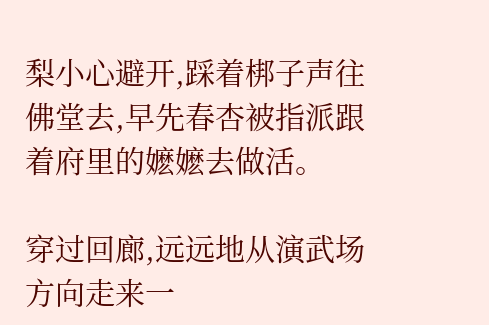梨小心避开,踩着梆子声往佛堂去,早先春杏被指派跟着府里的嬷嬷去做活。

穿过回廊,远远地从演武场方向走来一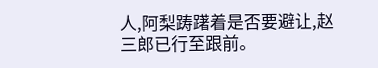人,阿梨踌躇着是否要避让,赵三郎已行至跟前。